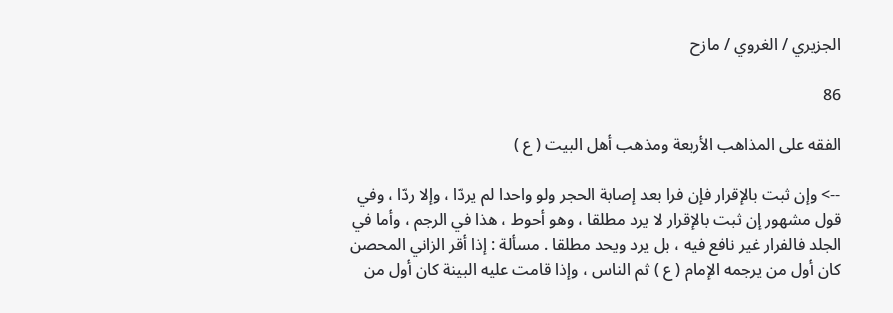الجزيري / الغروي / مازح

86

الفقه على المذاهب الأربعة ومذهب أهل البيت ( ع )

--> وإن ثبت بالإقرار فإن فرا بعد إصابة الحجر ولو واحدا لم يردّا ، وإلا ردّا ، وفي قول مشهور إن ثبت بالإقرار لا يرد مطلقا ، وهو أحوط ، هذا في الرجم ، وأما في الجلد فالفرار غير نافع فيه ، بل يرد ويحد مطلقا . مسألة : إذا أقر الزاني المحصن كان أول من يرجمه الإمام ( ع ) ثم الناس ، وإذا قامت عليه البينة كان أول من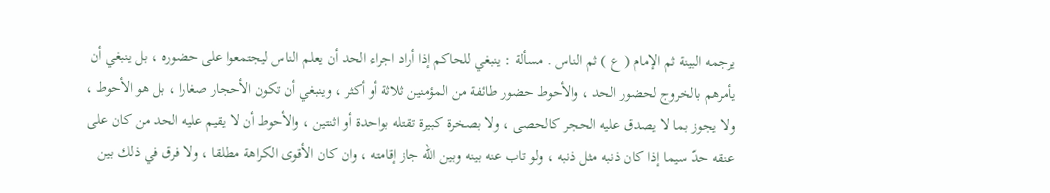يرجمه البينة ثم الإمام ( ع ) ثم الناس . مسألة : ينبغي للحاكم إذا أراد اجراء الحد أن يعلم الناس ليجتمعوا على حضوره ، بل ينبغي أن يأمرهم بالخروج لحضور الحد ، والأحوط حضور طائفة من المؤمنين ثلاثة أو أكثر ، وينبغي أن تكون الأحجار صغارا ، بل هو الأحوط ، ولا يجوز بما لا يصدق عليه الحجر كالحصى ، ولا بصخرة كبيرة تقتله بواحدة أو اثنتين ، والأحوط أن لا يقيم عليه الحد من كان على عنقه حدّ سيما إذا كان ذنبه مثل ذنبه ، ولو تاب عنه بينه وبين الله جاز إقامته ، وان كان الأقوى الكراهة مطلقا ، ولا فرق في ذلك بين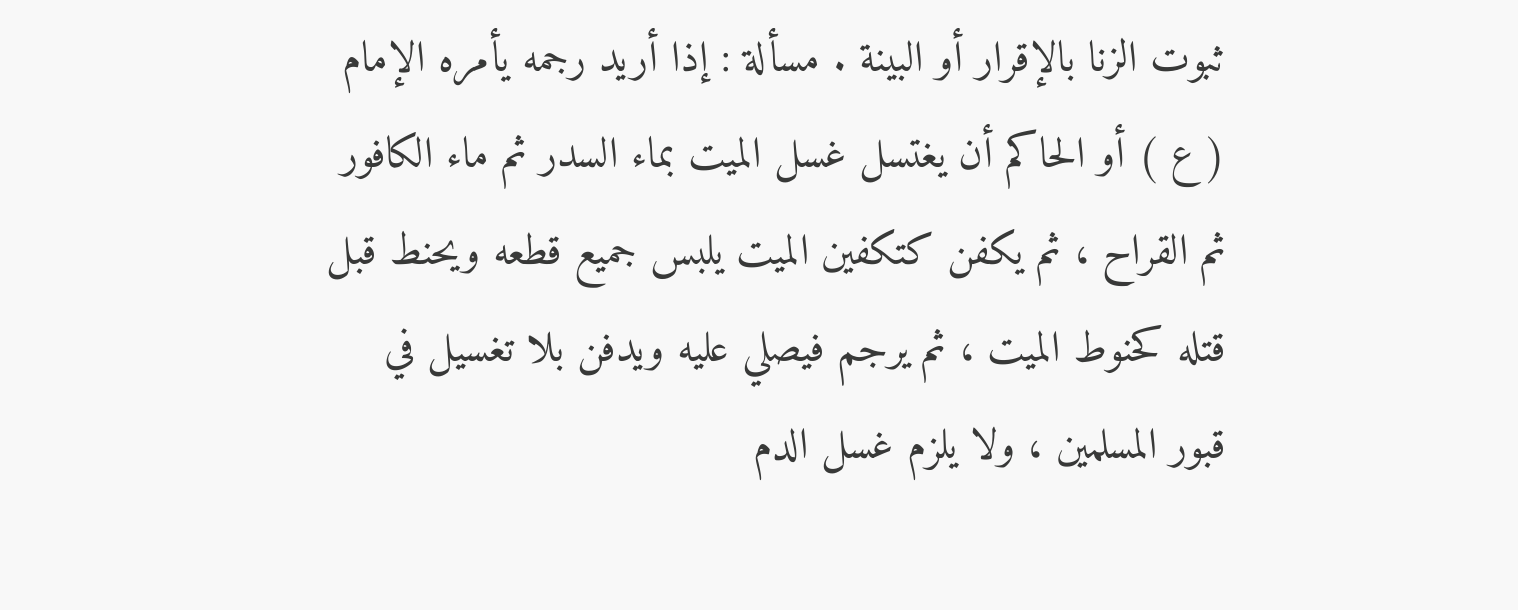ثبوت الزنا بالإقرار أو البينة . مسألة : إذا أريد رجمه يأمره الإمام ( ع ) أو الحاكم أن يغتسل غسل الميت بماء السدر ثم ماء الكافور ثم القراح ، ثم يكفن كتكفين الميت يلبس جميع قطعه ويحنط قبل قتله كحنوط الميت ، ثم يرجم فيصلي عليه ويدفن بلا تغسيل في قبور المسلمين ، ولا يلزم غسل الدم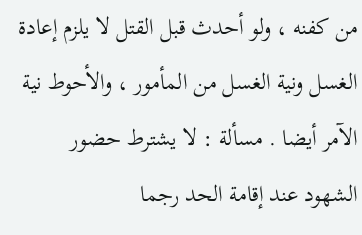من كفنه ، ولو أحدث قبل القتل لا يلزم إعادة الغسل ونية الغسل من المأمور ، والأحوط نية الآمر أيضا . مسألة : لا يشترط حضور الشهود عند إقامة الحد رجما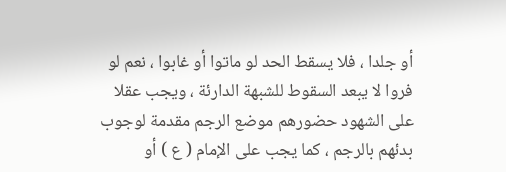أو جلدا ، فلا يسقط الحد لو ماتوا أو غابوا ، نعم لو فروا لا يبعد السقوط للشبهة الدارئة ، ويجب عقلا على الشهود حضورهم موضع الرجم مقدمة لوجوب بدئهم بالرجم ، كما يجب على الإمام ( ع ) أو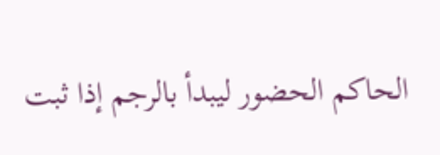الحاكم الحضور ليبدأ بالرجم إذا ثبت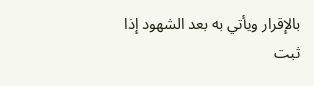بالإقرار ويأتي به بعد الشهود إذا ثبت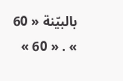بالبيّنة « 60 » . « 60 »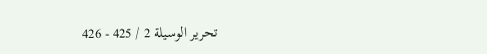تحرير الوسيلة 2 / 425 - 426